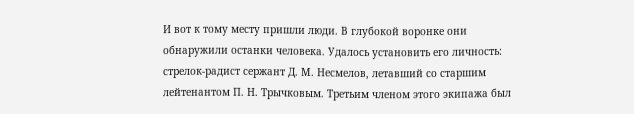И вот к тому месту пришли люди. В глубокой воронке они обнаружили останки человека. Удалось установить его личность: стрелок-радист сержант Д. М. Несмелов, летавший со старшим лейтенантом П. Н. Трычковым. Третьим членом этого экипажа был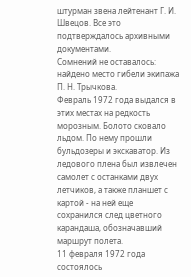штурман звена лейтенант Г. И. Швецов. Все это подтверждалось архивными документами.
Сомнений не оставалось: найдено место гибели экипажа П. Н. Трычкова.
Февраль 1972 года выдался в этих местах на редкость морозным. Болото сковало льдом. По нему прошли бульдозеры и экскаватор. Из ледового плена был извлечен самолет с останками двух летчиков, а также планшет с картой - на ней еще сохранился след цветного карандаша, обозначавший маршрут полета.
11 февраля 1972 года состоялось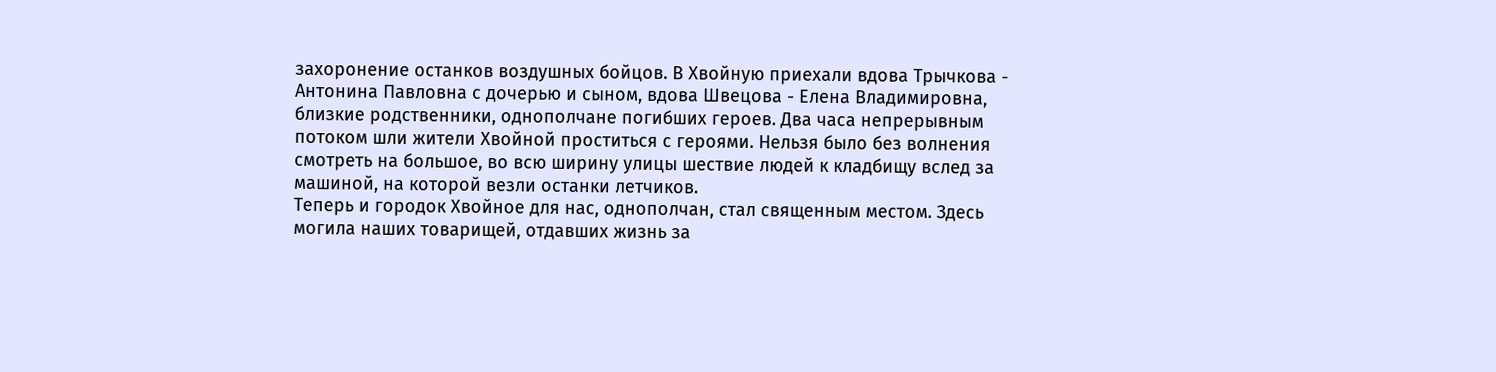захоронение останков воздушных бойцов. В Хвойную приехали вдова Трычкова - Антонина Павловна с дочерью и сыном, вдова Швецова - Елена Владимировна, близкие родственники, однополчане погибших героев. Два часа непрерывным потоком шли жители Хвойной проститься с героями. Нельзя было без волнения смотреть на большое, во всю ширину улицы шествие людей к кладбищу вслед за машиной, на которой везли останки летчиков.
Теперь и городок Хвойное для нас, однополчан, стал священным местом. Здесь могила наших товарищей, отдавших жизнь за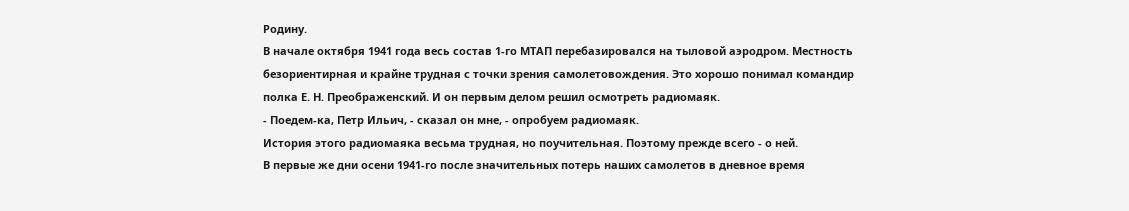Родину.
В начале октября 1941 года весь состав 1-го МТАП перебазировался на тыловой аэродром. Местность безориентирная и крайне трудная с точки зрения самолетовождения. Это хорошо понимал командир полка Е. Н. Преображенский. И он первым делом решил осмотреть радиомаяк.
- Поедем-ка, Петр Ильич, - сказал он мне, - опробуем радиомаяк.
История этого радиомаяка весьма трудная, но поучительная. Поэтому прежде всего - о ней.
В первые же дни осени 1941-го после значительных потерь наших самолетов в дневное время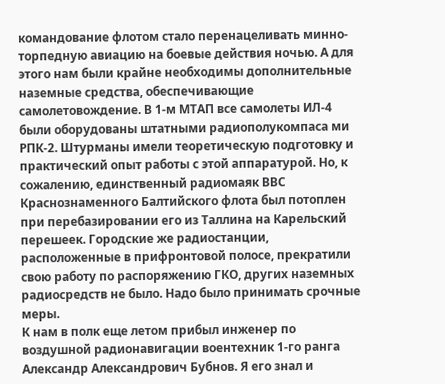командование флотом стало перенацеливать минно-торпедную авиацию на боевые действия ночью. А для этого нам были крайне необходимы дополнительные наземные средства, обеспечивающие самолетовождение. В 1-м МТАП все самолеты ИЛ-4 были оборудованы штатными радиополукомпаса ми РПК-2. Штурманы имели теоретическую подготовку и практический опыт работы с этой аппаратурой. Но, к сожалению, единственный радиомаяк ВВС Краснознаменного Балтийского флота был потоплен при перебазировании его из Таллина на Карельский перешеек. Городские же радиостанции, расположенные в прифронтовой полосе, прекратили свою работу по распоряжению ГКО, других наземных радиосредств не было. Надо было принимать срочные меры.
К нам в полк еще летом прибыл инженер по воздушной радионавигации воентехник 1-го ранга Александр Александрович Бубнов. Я его знал и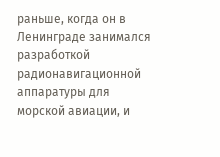раньше, когда он в Ленинграде занимался разработкой радионавигационной аппаратуры для морской авиации, и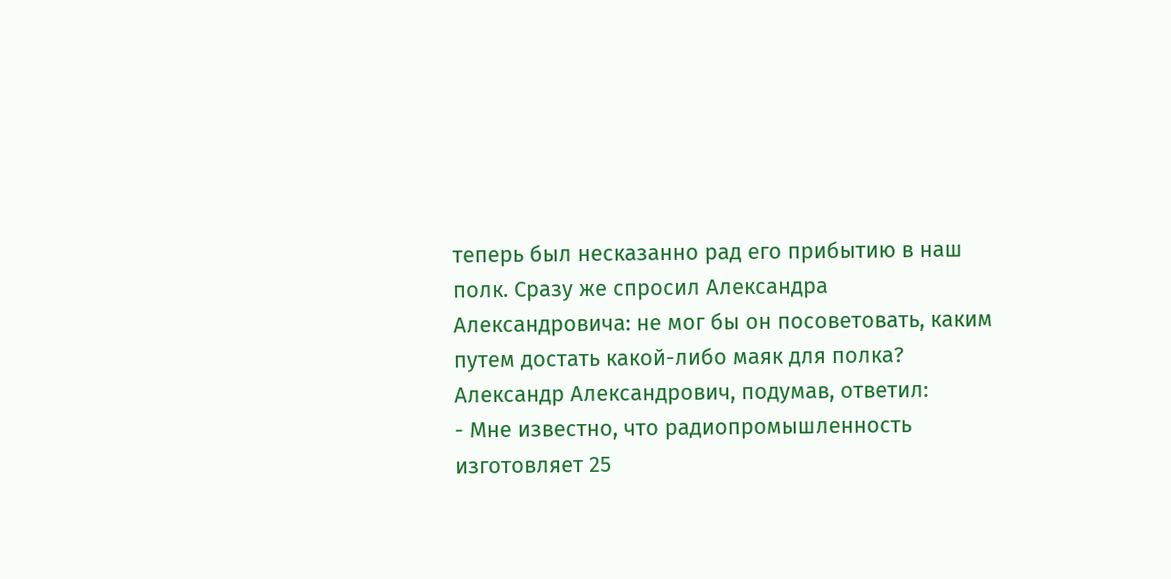теперь был несказанно рад его прибытию в наш полк. Сразу же спросил Александра Александровича: не мог бы он посоветовать, каким путем достать какой-либо маяк для полка?
Александр Александрович, подумав, ответил:
- Мне известно, что радиопромышленность изготовляет 25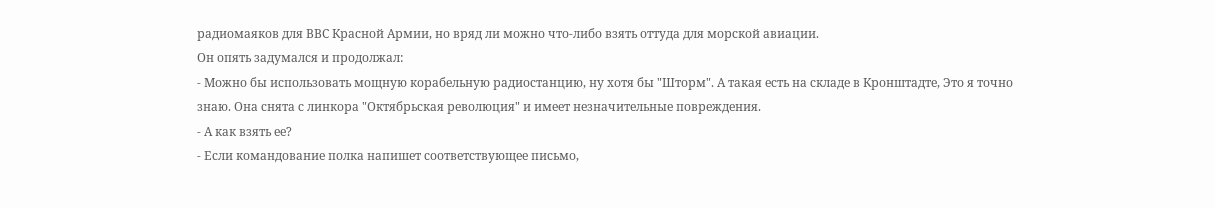радиомаяков для ВВС Красной Армии, но вряд ли можно что-либо взять оттуда для морской авиации.
Он опять задумался и продолжал:
- Можно бы использовать мощную корабельную радиостанцию, ну хотя бы "Шторм". А такая есть на складе в Кронштадте, Это я точно знаю. Она снята с линкора "Октябрьская революция" и имеет незначительные повреждения.
- А как взять ее?
- Если командование полка напишет соответствующее письмо,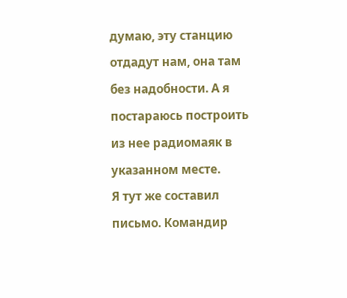думаю, эту станцию отдадут нам, она там без надобности. А я постараюсь построить из нее радиомаяк в указанном месте.
Я тут же составил письмо. Командир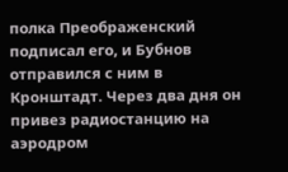полка Преображенский подписал его, и Бубнов отправился с ним в Кронштадт. Через два дня он привез радиостанцию на аэродром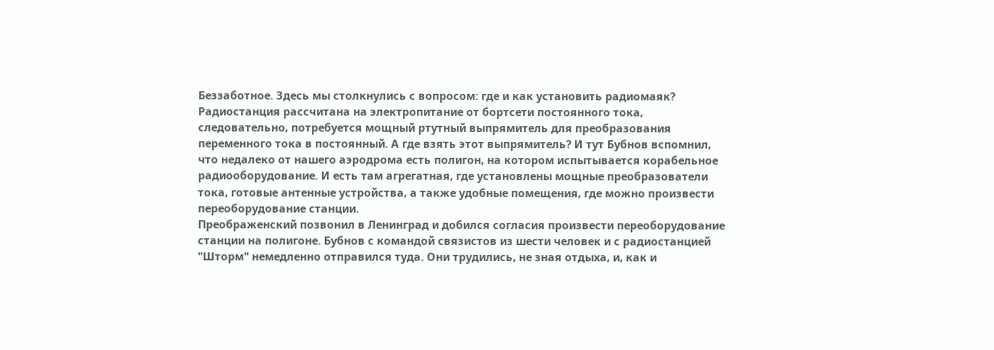Беззаботное. Здесь мы столкнулись с вопросом: где и как установить радиомаяк? Радиостанция рассчитана на электропитание от бортсети постоянного тока, следовательно, потребуется мощный ртутный выпрямитель для преобразования переменного тока в постоянный. А где взять этот выпрямитель? И тут Бубнов вспомнил, что недалеко от нашего аэродрома есть полигон, на котором испытывается корабельное радиооборудование. И есть там агрегатная, где установлены мощные преобразователи тока, готовые антенные устройства, а также удобные помещения, где можно произвести переоборудование станции.
Преображенский позвонил в Ленинград и добился согласия произвести переоборудование станции на полигоне. Бубнов с командой связистов из шести человек и с радиостанцией "Шторм" немедленно отправился туда. Они трудились, не зная отдыха, и, как и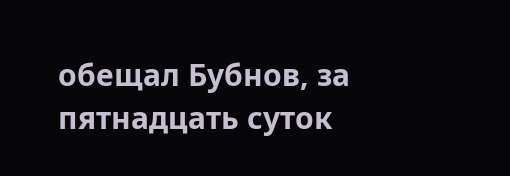обещал Бубнов, за пятнадцать суток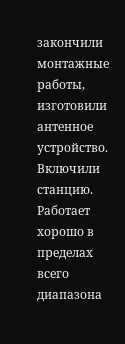закончили монтажные работы, изготовили антенное устройство. Включили станцию. Работает хорошо в пределах всего диапазона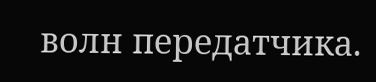волн передатчика.